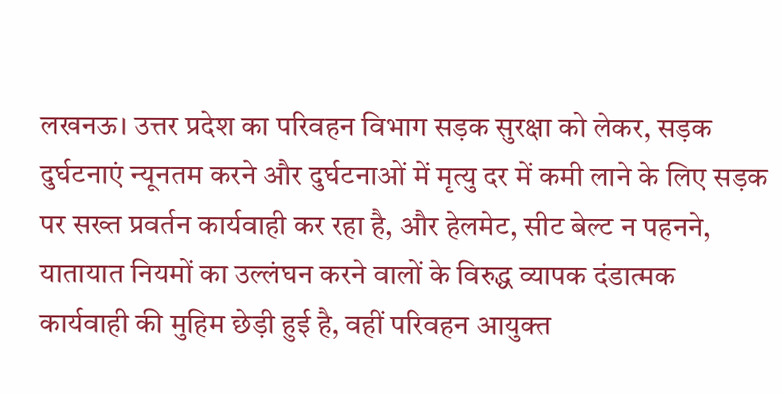लखनऊ। उत्तर प्रदेश का परिवहन विभाग सड़क सुरक्षा को लेकर, सड़क दुर्घटनाएं न्यूनतम करने और दुर्घटनाओं में मृत्यु दर में कमी लाने के लिए सड़क पर सख्त प्रवर्तन कार्यवाही कर रहा है, और हेलमेट, सीट बेल्ट न पहनने, यातायात नियमों का उल्लंघन करने वालों के विरुद्ध व्यापक दंडात्मक कार्यवाही की मुहिम छेड़ी हुई है, वहीं परिवहन आयुक्त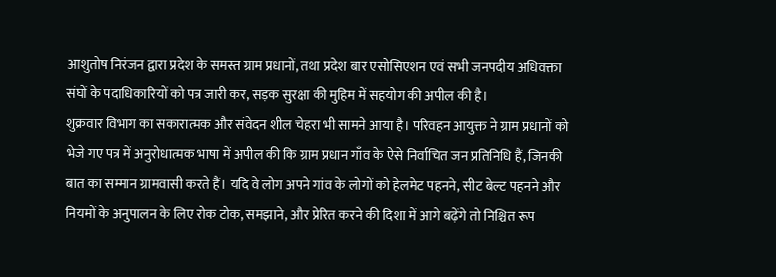आशुतोष निरंजन द्वारा प्रदेश के समस्त ग्राम प्रधानों, तथा प्रदेश बार एसोसिएशन एवं सभी जनपदीय अधिवक्ता संघों के पदाधिकारियों को पत्र जारी कर, सड़क सुरक्षा की मुहिम में सहयोग की अपील की है।
शुक्रवार विभाग का सकारात्मक और संवेदन शील चेहरा भी सामने आया है। परिवहन आयुक्त ने ग्राम प्रधानों को भेजे गए पत्र में अनुरोधात्मक भाषा में अपील की कि ग्राम प्रधान गाँव के ऐसे निर्वाचित जन प्रतिनिधि हैं, जिनकी बात का सम्मान ग्रामवासी करते हैं। यदि वे लोग अपने गांव के लोगों को हेलमेट पहनने, सीट बेल्ट पहनने और नियमों के अनुपालन के लिए रोक टोक, समझाने, और प्रेरित करने की दिशा में आगे बढ़ेंगे तो निश्चित रूप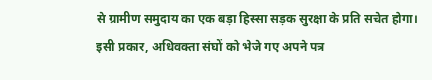से ग्रामीण समुदाय का एक बड़ा हिस्सा सड़क सुरक्षा के प्रति सचेत होगा।
इसी प्रकार, अधिवक्ता संघों को भेजे गए अपने पत्र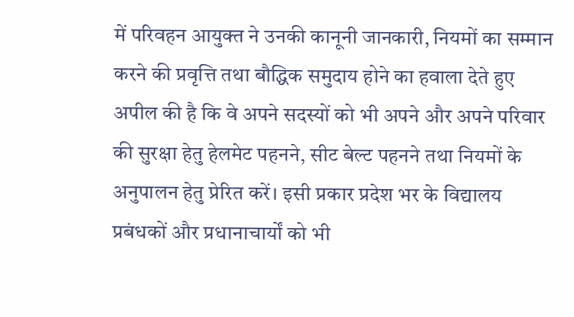में परिवहन आयुक्त ने उनकी कानूनी जानकारी, नियमों का सम्मान करने की प्रवृत्ति तथा बौद्धिक समुदाय होने का हवाला देते हुए अपील की है कि वे अपने सदस्यों को भी अपने और अपने परिवार की सुरक्षा हेतु हेलमेट पहनने, सीट बेल्ट पहनने तथा नियमों के अनुपालन हेतु प्रेरित करें। इसी प्रकार प्रदेश भर के विद्यालय प्रबंधकों और प्रधानाचार्यों को भी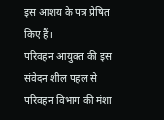इस आशय के पत्र प्रेषित किए हैं।
परिवहन आयुक्त की इस संवेदन शील पहल से परिवहन विभाग की मंशा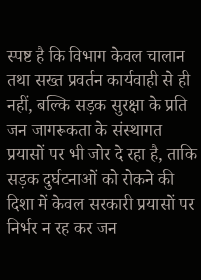स्पष्ट है कि विभाग केवल चालान तथा सख्त प्रवर्तन कार्यवाही से ही नहीं, बल्कि सड़क सुरक्षा के प्रति जन जागरूकता के संस्थागत प्रयासों पर भी जोर दे रहा है, ताकि सड़क दुर्घटनाओं को रोकने की दिशा में केवल सरकारी प्रयासों पर निर्भर न रह कर जन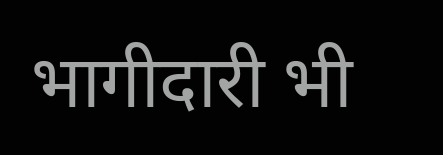भागीदारी भी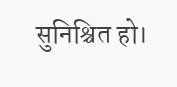सुनिश्चित हो।